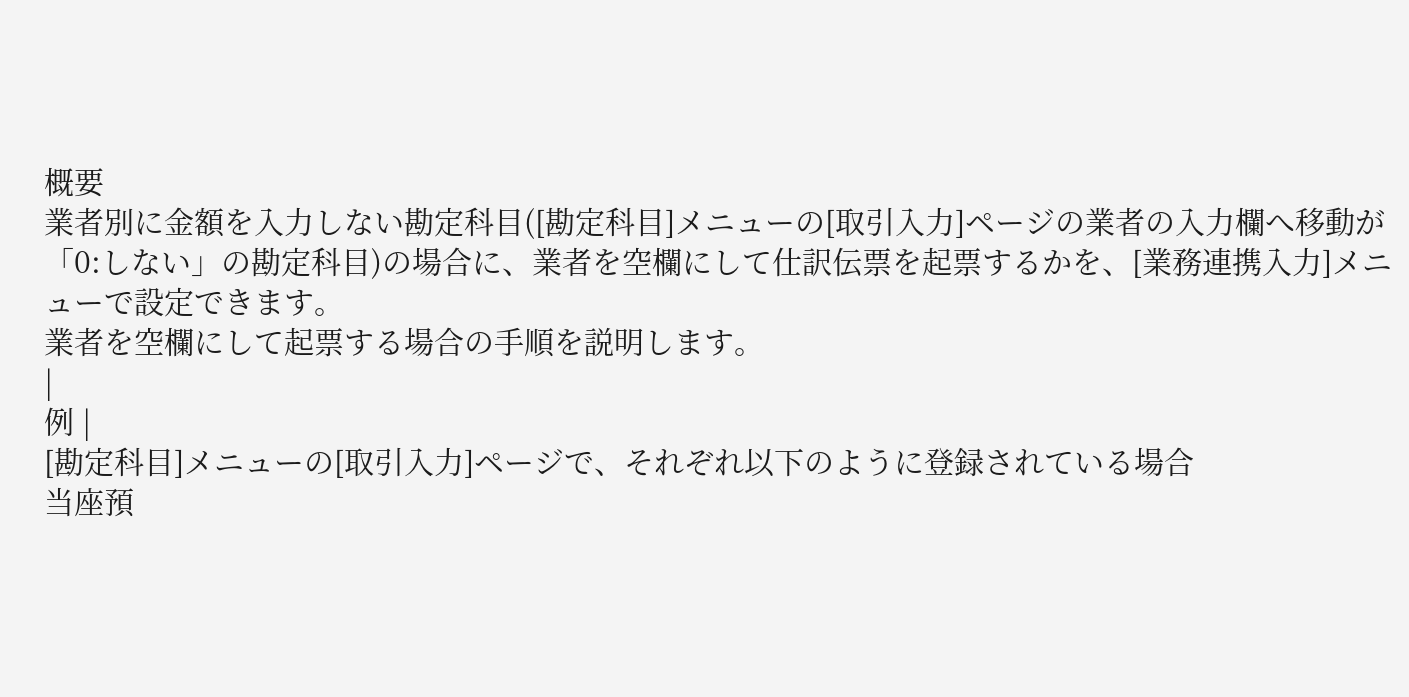概要
業者別に金額を入力しない勘定科目([勘定科目]メニューの[取引入力]ページの業者の入力欄へ移動が「0:しない」の勘定科目)の場合に、業者を空欄にして仕訳伝票を起票するかを、[業務連携入力]メニューで設定できます。
業者を空欄にして起票する場合の手順を説明します。
|
例 |
[勘定科目]メニューの[取引入力]ページで、それぞれ以下のように登録されている場合
当座預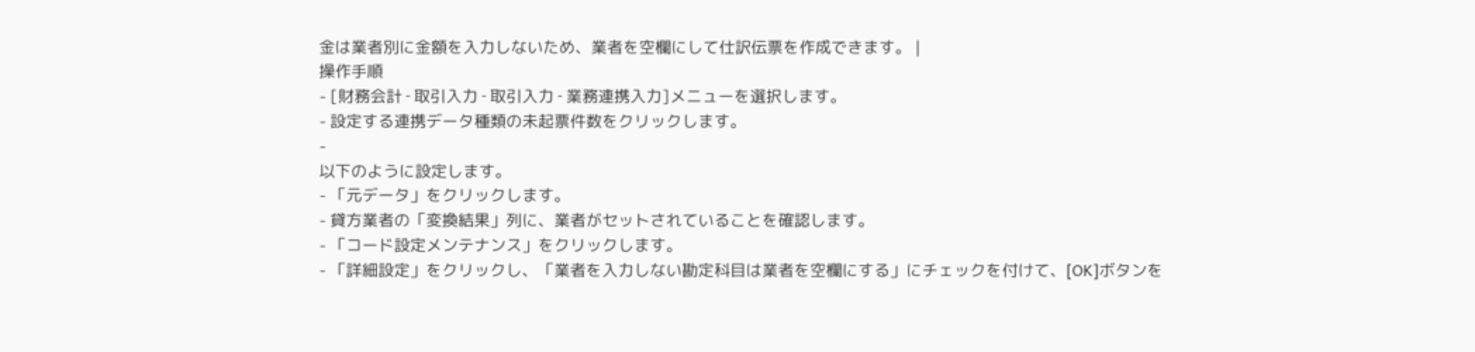金は業者別に金額を入力しないため、業者を空欄にして仕訳伝票を作成できます。 |
操作手順
- [財務会計 ‐ 取引入力 ‐ 取引入力 ‐ 業務連携入力]メニューを選択します。
- 設定する連携データ種類の未起票件数をクリックします。
-
以下のように設定します。
- 「元データ」をクリックします。
- 貸方業者の「変換結果」列に、業者がセットされていることを確認します。
- 「コード設定メンテナンス」をクリックします。
- 「詳細設定」をクリックし、「業者を入力しない勘定科目は業者を空欄にする」にチェックを付けて、[OK]ボタンを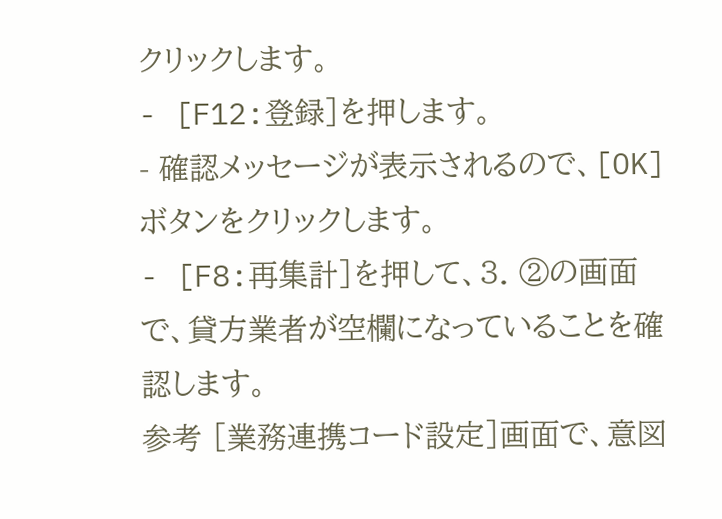クリックします。
- [F12:登録]を押します。
- 確認メッセージが表示されるので、[OK]ボタンをクリックします。
- [F8:再集計]を押して、3. ②の画面で、貸方業者が空欄になっていることを確認します。
参考 [業務連携コード設定]画面で、意図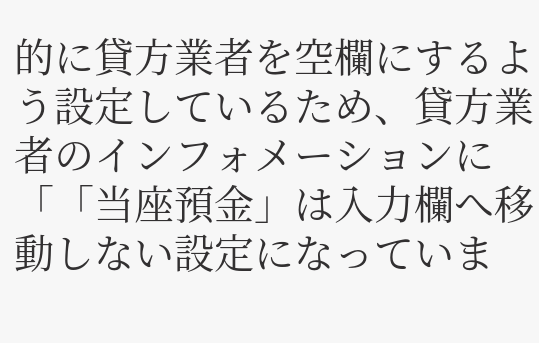的に貸方業者を空欄にするよう設定しているため、貸方業者のインフォメーションに「「当座預金」は入力欄へ移動しない設定になっていま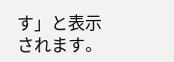す」と表示されます。